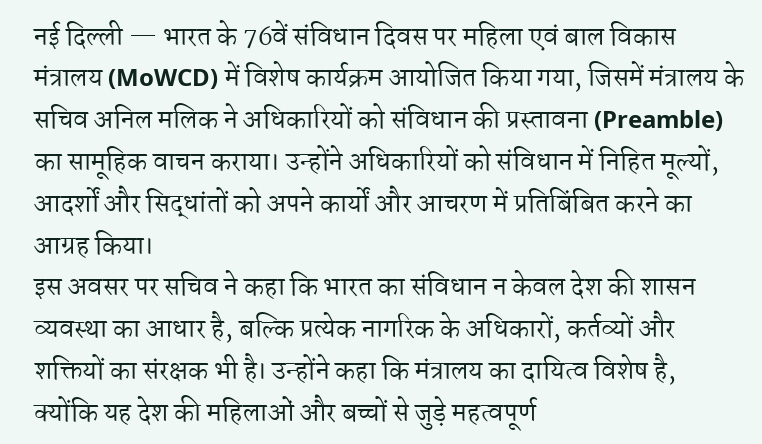नई दिल्ली — भारत के 76वें संविधान दिवस पर महिला एवं बाल विकास मंत्रालय (MoWCD) में विशेष कार्यक्रम आयोजित किया गया, जिसमें मंत्रालय के सचिव अनिल मलिक ने अधिकारियों को संविधान की प्रस्तावना (Preamble) का सामूहिक वाचन कराया। उन्होंने अधिकारियों को संविधान में निहित मूल्यों, आदर्शों और सिद्धांतों को अपने कार्यों और आचरण में प्रतिबिंबित करने का आग्रह किया।
इस अवसर पर सचिव ने कहा कि भारत का संविधान न केवल देश की शासन व्यवस्था का आधार है, बल्कि प्रत्येक नागरिक के अधिकारों, कर्तव्यों और शक्तियों का संरक्षक भी है। उन्होंने कहा कि मंत्रालय का दायित्व विशेष है, क्योंकि यह देश की महिलाओं और बच्चों से जुड़े महत्वपूर्ण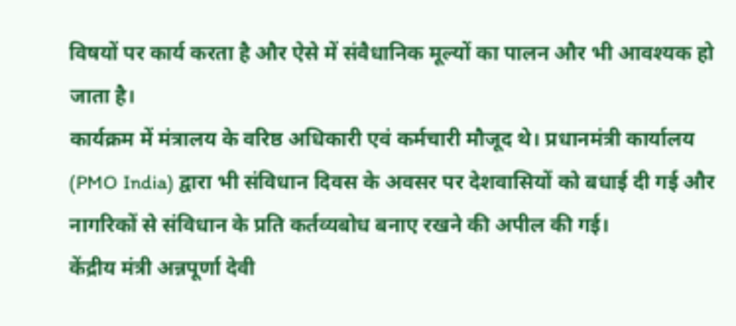विषयों पर कार्य करता है और ऐसे में संवैधानिक मूल्यों का पालन और भी आवश्यक हो जाता है।
कार्यक्रम में मंत्रालय के वरिष्ठ अधिकारी एवं कर्मचारी मौजूद थे। प्रधानमंत्री कार्यालय (PMO India) द्वारा भी संविधान दिवस के अवसर पर देशवासियों को बधाई दी गई और नागरिकों से संविधान के प्रति कर्तव्यबोध बनाए रखने की अपील की गई।
केंद्रीय मंत्री अन्नपूर्णा देवी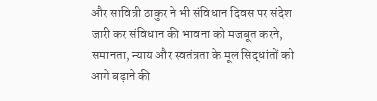और सावित्री ठाकुर ने भी संविधान दिवस पर संदेश जारी कर संविधान की भावना को मजबूत करने, समानता, न्याय और स्वतंत्रता के मूल सिद्धांतों को आगे बढ़ाने की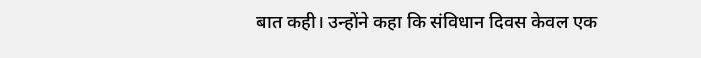बात कही। उन्होंने कहा कि संविधान दिवस केवल एक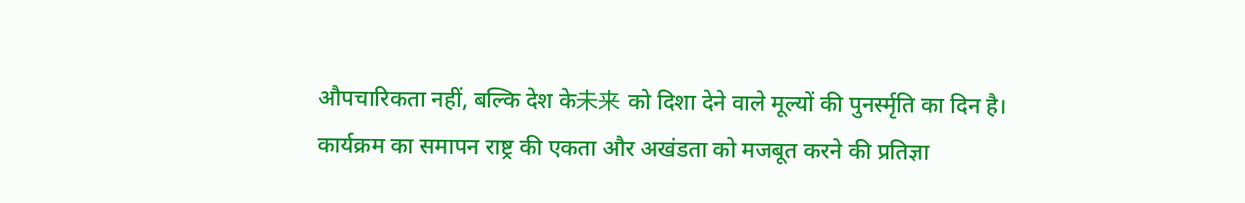औपचारिकता नहीं, बल्कि देश के未来 को दिशा देने वाले मूल्यों की पुनर्स्मृति का दिन है।
कार्यक्रम का समापन राष्ट्र की एकता और अखंडता को मजबूत करने की प्रतिज्ञा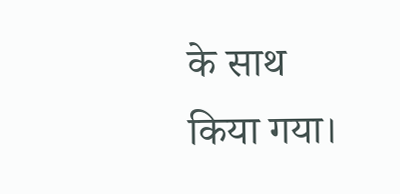के साथ किया गया।